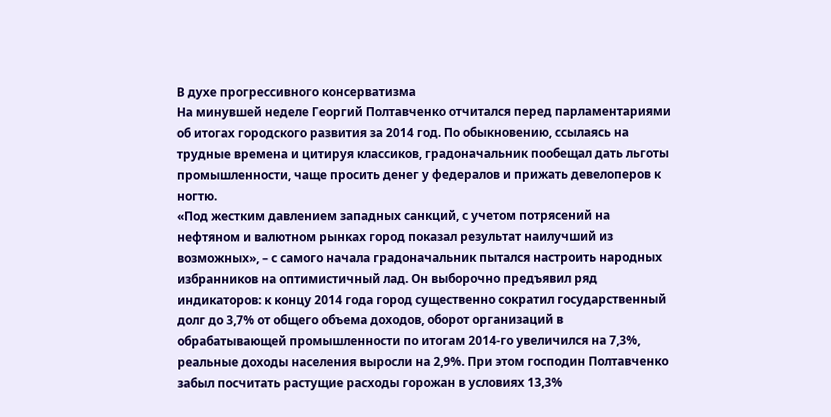В духе прогрессивного консерватизма
На минувшей неделе Георгий Полтавченко отчитался перед парламентариями об итогах городского развития за 2014 год. По обыкновению, ссылаясь на трудные времена и цитируя классиков, градоначальник пообещал дать льготы промышленности, чаще просить денег у федералов и прижать девелоперов к ногтю.
«Под жестким давлением западных санкций, с учетом потрясений на нефтяном и валютном рынках город показал результат наилучший из возможных», – с самого начала градоначальник пытался настроить народных избранников на оптимистичный лад. Он выборочно предъявил ряд индикаторов: к концу 2014 года город существенно сократил государственный долг до 3,7% от общего объема доходов, оборот организаций в обрабатывающей промышленности по итогам 2014-го увеличился на 7,3%, реальные доходы населения выросли на 2,9%. При этом господин Полтавченко забыл посчитать растущие расходы горожан в условиях 13,3%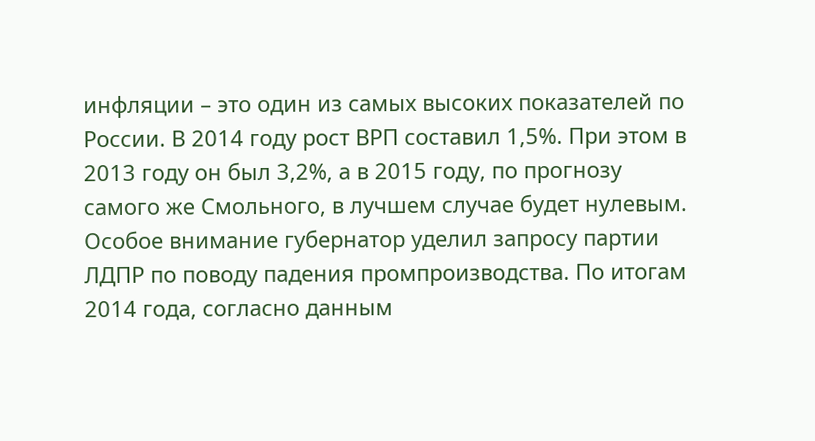инфляции – это один из самых высоких показателей по России. В 2014 году рост ВРП составил 1,5%. При этом в 2013 году он был 3,2%, а в 2015 году, по прогнозу самого же Смольного, в лучшем случае будет нулевым.
Особое внимание губернатор уделил запросу партии ЛДПР по поводу падения промпроизводства. По итогам 2014 года, согласно данным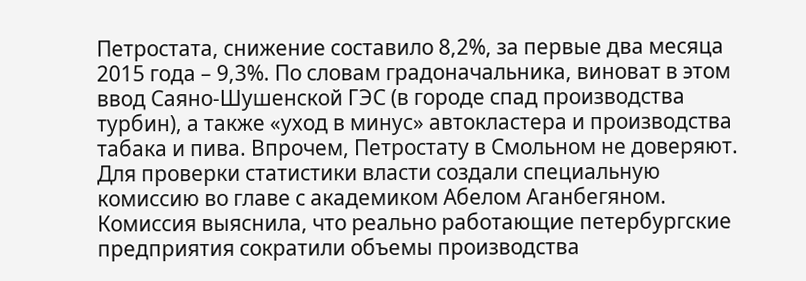Петростата, снижение составило 8,2%, за первые два месяца 2015 года – 9,3%. По словам градоначальника, виноват в этом ввод Саяно-Шушенской ГЭС (в городе спад производства турбин), а также «уход в минус» автокластера и производства табака и пива. Впрочем, Петростату в Смольном не доверяют. Для проверки статистики власти создали специальную комиссию во главе с академиком Абелом Аганбегяном. Комиссия выяснила, что реально работающие петербургские предприятия сократили объемы производства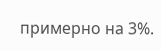примерно на 3%.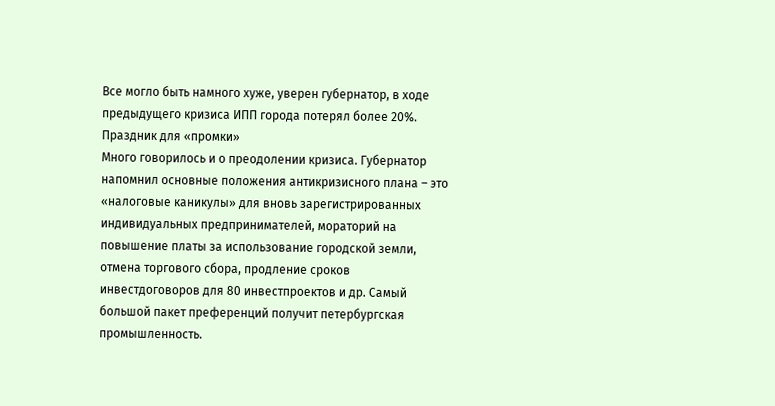Все могло быть намного хуже, уверен губернатор, в ходе предыдущего кризиса ИПП города потерял более 20%.
Праздник для «промки»
Много говорилось и о преодолении кризиса. Губернатор напомнил основные положения антикризисного плана – это «налоговые каникулы» для вновь зарегистрированных индивидуальных предпринимателей, мораторий на повышение платы за использование городской земли, отмена торгового сбора, продление сроков инвестдоговоров для 80 инвестпроектов и др. Самый большой пакет преференций получит петербургская промышленность.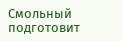Смольный подготовит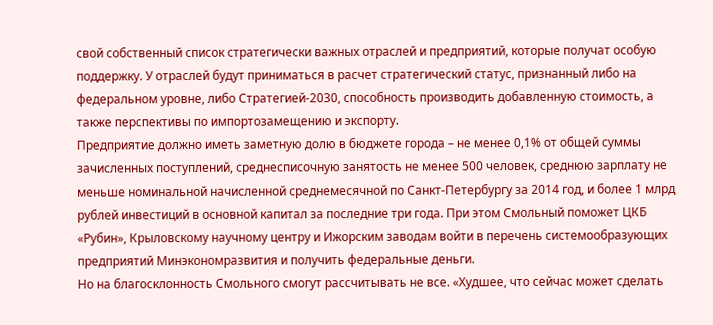свой собственный список стратегически важных отраслей и предприятий, которые получат особую поддержку. У отраслей будут приниматься в расчет стратегический статус, признанный либо на федеральном уровне, либо Стратегией-2030, способность производить добавленную стоимость, а также перспективы по импортозамещению и экспорту.
Предприятие должно иметь заметную долю в бюджете города – не менее 0,1% от общей суммы зачисленных поступлений, среднесписочную занятость не менее 500 человек, среднюю зарплату не меньше номинальной начисленной среднемесячной по Санкт-Петербургу за 2014 год, и более 1 млрд рублей инвестиций в основной капитал за последние три года. При этом Смольный поможет ЦКБ «Рубин», Крыловскому научному центру и Ижорским заводам войти в перечень системообразующих предприятий Минэкономразвития и получить федеральные деньги.
Но на благосклонность Смольного смогут рассчитывать не все. «Худшее, что сейчас может сделать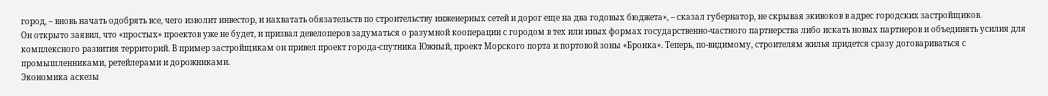город, – вновь начать одобрять все, чего изволит инвестор, и нахватать обязательств по строительству инженерных сетей и дорог еще на два годовых бюджета», – сказал губернатор, не скрывая экивоков в адрес городских застройщиков.
Он открыто заявил, что «простых» проектов уже не будет, и призвал девелоперов задуматься о разумной кооперации с городом в тех или иных формах государственно-частного партнерства либо искать новых партнеров и объединять усилия для комплексного развития территорий. В пример застройщикам он привел проект города-спутника Южный, проект Морского порта и портовой зоны «Бронка». Теперь, по-видимому, строителям жилья придется сразу договариваться с промышленниками, ретейлерами и дорожниками.
Экономика аскезы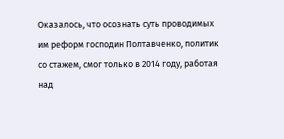Оказалось, что осознать суть проводимых им реформ господин Полтавченко, политик со стажем, смог только в 2014 году, работая над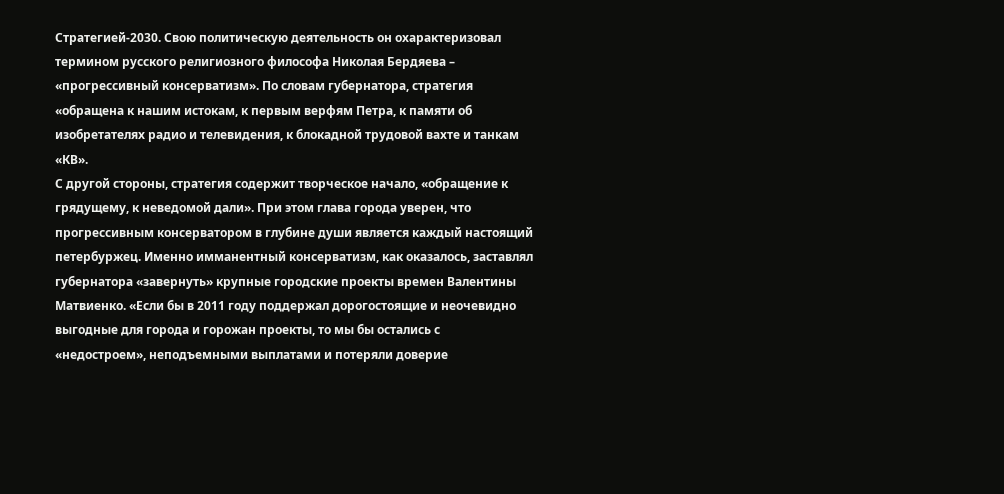Стратегией-2030. Свою политическую деятельность он охарактеризовал термином русского религиозного философа Николая Бердяева – «прогрессивный консерватизм». По словам губернатора, стратегия «обращена к нашим истокам, к первым верфям Петра, к памяти об изобретателях радио и телевидения, к блокадной трудовой вахте и танкам «КВ».
С другой стороны, стратегия содержит творческое начало, «обращение к грядущему, к неведомой дали». При этом глава города уверен, что прогрессивным консерватором в глубине души является каждый настоящий петербуржец. Именно имманентный консерватизм, как оказалось, заставлял губернатора «завернуть» крупные городские проекты времен Валентины Матвиенко. «Если бы в 2011 году поддержал дорогостоящие и неочевидно выгодные для города и горожан проекты, то мы бы остались с «недостроем», неподъемными выплатами и потеряли доверие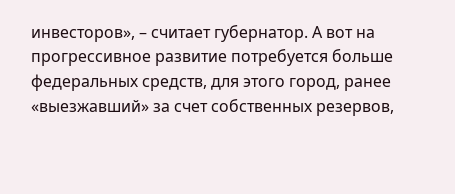инвесторов», – считает губернатор. А вот на прогрессивное развитие потребуется больше федеральных средств, для этого город, ранее «выезжавший» за счет собственных резервов,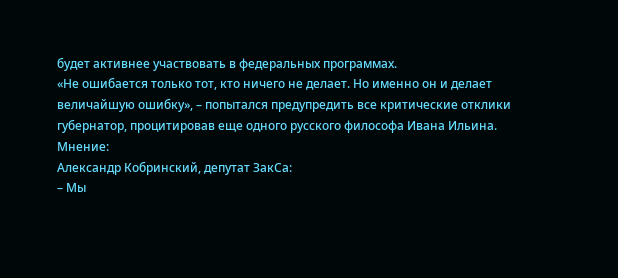будет активнее участвовать в федеральных программах.
«Не ошибается только тот, кто ничего не делает. Но именно он и делает величайшую ошибку», – попытался предупредить все критические отклики губернатор, процитировав еще одного русского философа Ивана Ильина.
Мнение:
Александр Кобринский, депутат ЗакСа:
– Мы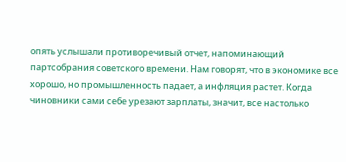опять услышали противоречивый отчет, напоминающий партсобрания советского времени. Нам говорят, что в экономике все хорошо, но промышленность падает, а инфляция растет. Когда чиновники сами себе урезают зарплаты, значит, все настолько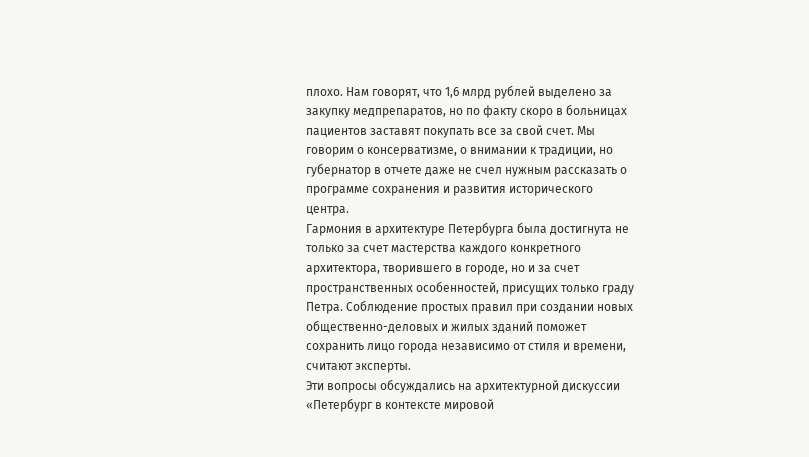плохо. Нам говорят, что 1,6 млрд рублей выделено за закупку медпрепаратов, но по факту скоро в больницах пациентов заставят покупать все за свой счет. Мы говорим о консерватизме, о внимании к традиции, но губернатор в отчете даже не счел нужным рассказать о программе сохранения и развития исторического центра.
Гармония в архитектуре Петербурга была достигнута не только за счет мастерства каждого конкретного архитектора, творившего в городе, но и за счет пространственных особенностей, присущих только граду Петра. Соблюдение простых правил при создании новых общественно-деловых и жилых зданий поможет сохранить лицо города независимо от стиля и времени, считают эксперты.
Эти вопросы обсуждались на архитектурной дискуссии «Петербург в контексте мировой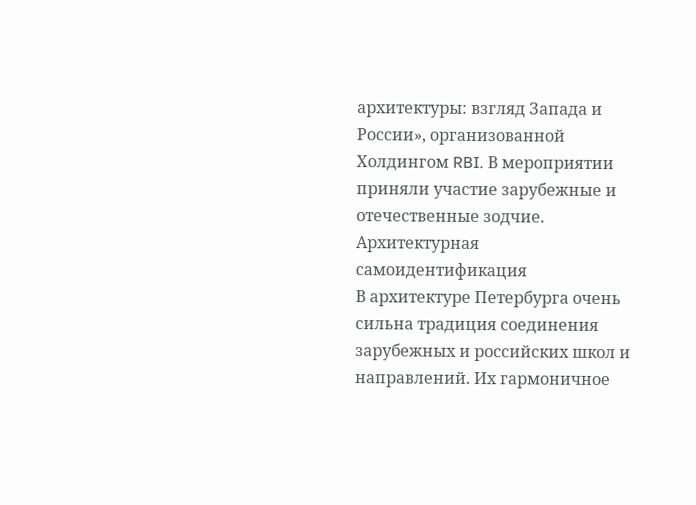архитектуры: взгляд Запада и России», организованной Холдингом RBI. В мероприятии приняли участие зарубежные и отечественные зодчие.
Архитектурная самоидентификация
В архитектуре Петербурга очень сильна традиция соединения зарубежных и российских школ и направлений. Их гармоничное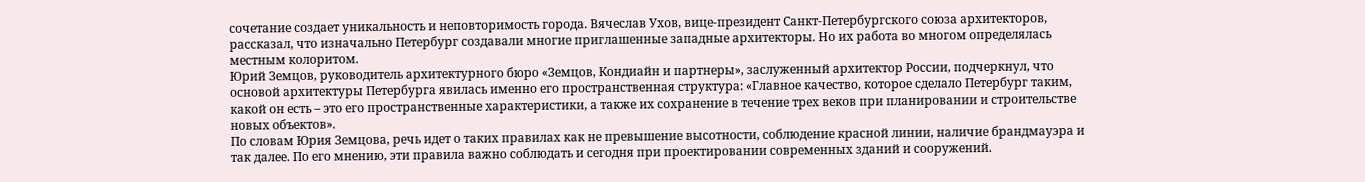сочетание создает уникальность и неповторимость города. Вячеслав Ухов, вице-президент Санкт-Петербургского союза архитекторов, рассказал, что изначально Петербург создавали многие приглашенные западные архитекторы. Но их работа во многом определялась местным колоритом.
Юрий Земцов, руководитель архитектурного бюро «Земцов, Кондиайн и партнеры», заслуженный архитектор России, подчеркнул, что основой архитектуры Петербурга явилась именно его пространственная структура: «Главное качество, которое сделало Петербург таким, какой он есть – это его пространственные характеристики, а также их сохранение в течение трех веков при планировании и строительстве новых объектов».
По словам Юрия Земцова, речь идет о таких правилах как не превышение высотности, соблюдение красной линии, наличие брандмауэра и так далее. По его мнению, эти правила важно соблюдать и сегодня при проектировании современных зданий и сооружений.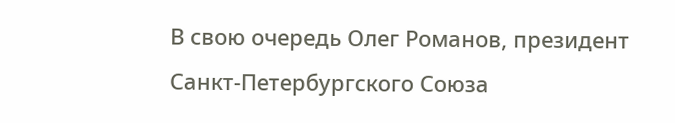В свою очередь Олег Романов, президент Санкт-Петербургского Союза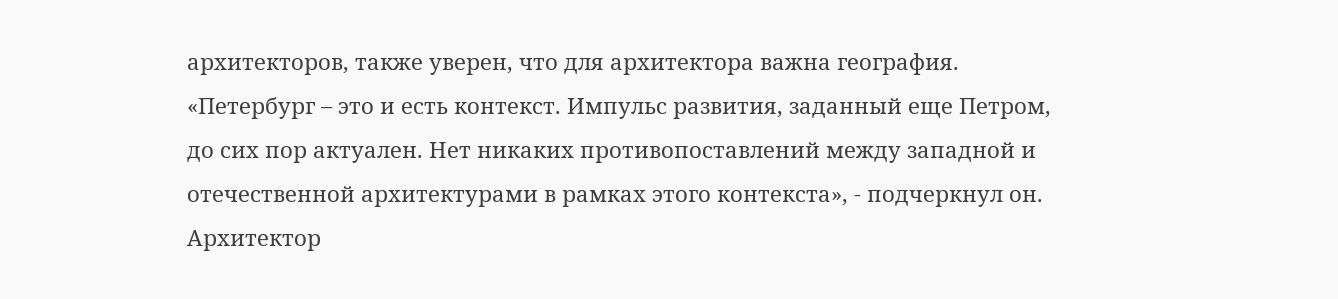архитекторов, также уверен, что для архитектора важна география. «Петербург – это и есть контекст. Импульс развития, заданный еще Петром, до сих пор актуален. Нет никаких противопоставлений между западной и отечественной архитектурами в рамках этого контекста», - подчеркнул он.
Архитектор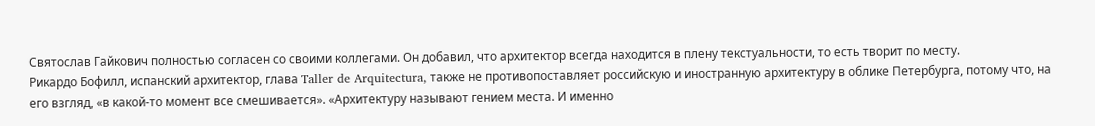Святослав Гайкович полностью согласен со своими коллегами. Он добавил, что архитектор всегда находится в плену текстуальности, то есть творит по месту.
Рикардо Бофилл, испанский архитектор, глава Taller de Arquitectura, также не противопоставляет российскую и иностранную архитектуру в облике Петербурга, потому что, на его взгляд, «в какой-то момент все смешивается». «Архитектуру называют гением места. И именно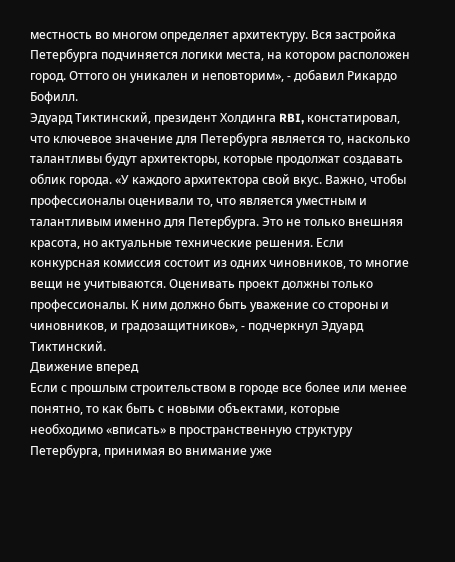местность во многом определяет архитектуру. Вся застройка Петербурга подчиняется логики места, на котором расположен город. Оттого он уникален и неповторим», - добавил Рикардо Бофилл.
Эдуард Тиктинский, президент Холдинга RBI, констатировал, что ключевое значение для Петербурга является то, насколько талантливы будут архитекторы, которые продолжат создавать облик города. «У каждого архитектора свой вкус. Важно, чтобы профессионалы оценивали то, что является уместным и талантливым именно для Петербурга. Это не только внешняя красота, но актуальные технические решения. Если конкурсная комиссия состоит из одних чиновников, то многие вещи не учитываются. Оценивать проект должны только профессионалы. К ним должно быть уважение со стороны и чиновников, и градозащитников», - подчеркнул Эдуард Тиктинский.
Движение вперед
Если с прошлым строительством в городе все более или менее понятно, то как быть с новыми объектами, которые необходимо «вписать» в пространственную структуру Петербурга, принимая во внимание уже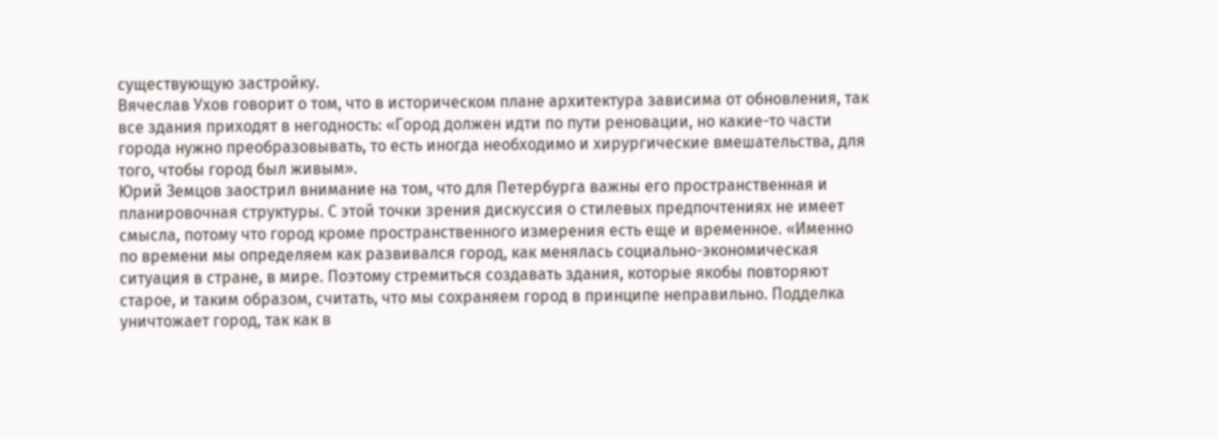существующую застройку.
Вячеслав Ухов говорит о том, что в историческом плане архитектура зависима от обновления, так все здания приходят в негодность: «Город должен идти по пути реновации, но какие-то части города нужно преобразовывать, то есть иногда необходимо и хирургические вмешательства, для того, чтобы город был живым».
Юрий Земцов заострил внимание на том, что для Петербурга важны его пространственная и планировочная структуры. С этой точки зрения дискуссия о стилевых предпочтениях не имеет смысла, потому что город кроме пространственного измерения есть еще и временное. «Именно по времени мы определяем как развивался город, как менялась социально-экономическая ситуация в стране, в мире. Поэтому стремиться создавать здания, которые якобы повторяют старое, и таким образом, считать, что мы сохраняем город в принципе неправильно. Подделка уничтожает город, так как в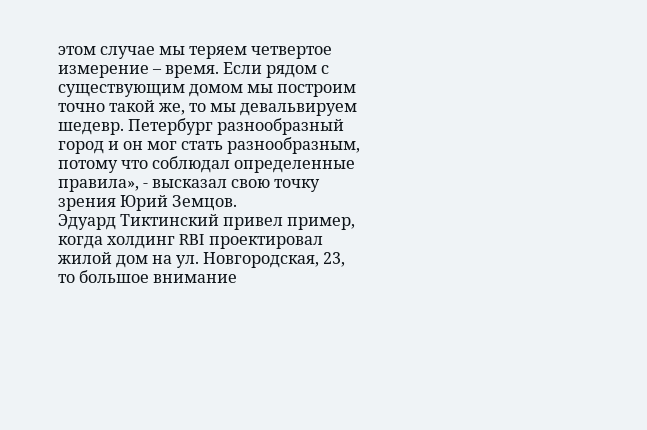этом случае мы теряем четвертое измерение – время. Если рядом с существующим домом мы построим точно такой же, то мы девальвируем шедевр. Петербург разнообразный город и он мог стать разнообразным, потому что соблюдал определенные правила», - высказал свою точку зрения Юрий Земцов.
Эдуард Тиктинский привел пример, когда холдинг RBI проектировал жилой дом на ул. Новгородская, 23, то большое внимание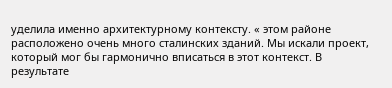уделила именно архитектурному контексту. « этом районе расположено очень много сталинских зданий. Мы искали проект, который мог бы гармонично вписаться в этот контекст. В результате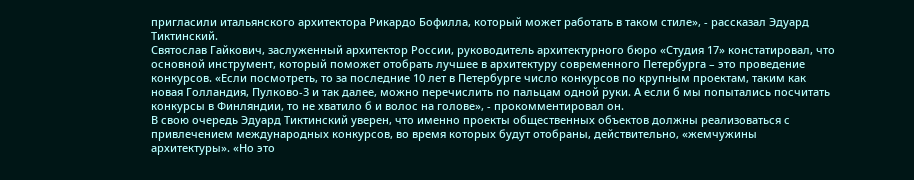пригласили итальянского архитектора Рикардо Бофилла, который может работать в таком стиле», - рассказал Эдуард Тиктинский.
Святослав Гайкович, заслуженный архитектор России, руководитель архитектурного бюро «Студия 17» констатировал, что основной инструмент, который поможет отобрать лучшее в архитектуру современного Петербурга – это проведение конкурсов. «Если посмотреть, то за последние 10 лет в Петербурге число конкурсов по крупным проектам, таким как новая Голландия, Пулково-3 и так далее, можно перечислить по пальцам одной руки. А если б мы попытались посчитать конкурсы в Финляндии, то не хватило б и волос на голове», - прокомментировал он.
В свою очередь Эдуард Тиктинский уверен, что именно проекты общественных объектов должны реализоваться с привлечением международных конкурсов, во время которых будут отобраны, действительно, «жемчужины архитектуры». «Но это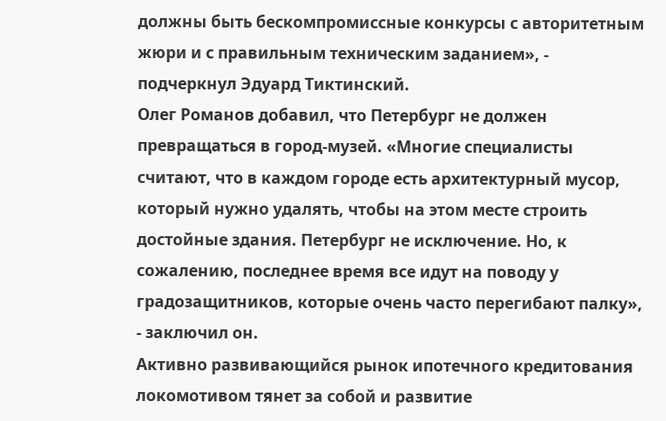должны быть бескомпромиссные конкурсы с авторитетным жюри и с правильным техническим заданием», - подчеркнул Эдуард Тиктинский.
Олег Романов добавил, что Петербург не должен превращаться в город-музей. «Многие специалисты считают, что в каждом городе есть архитектурный мусор, который нужно удалять, чтобы на этом месте строить достойные здания. Петербург не исключение. Но, к сожалению, последнее время все идут на поводу у градозащитников, которые очень часто перегибают палку», - заключил он.
Активно развивающийся рынок ипотечного кредитования локомотивом тянет за собой и развитие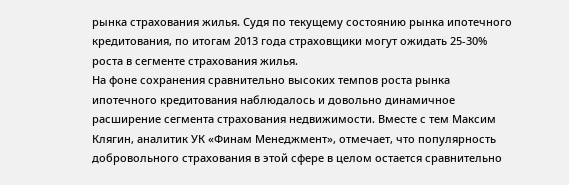рынка страхования жилья. Судя по текущему состоянию рынка ипотечного кредитования, по итогам 2013 года страховщики могут ожидать 25-30% роста в сегменте страхования жилья.
На фоне сохранения сравнительно высоких темпов роста рынка ипотечного кредитования наблюдалось и довольно динамичное расширение сегмента страхования недвижимости. Вместе с тем Максим Клягин, аналитик УК «Финам Менеджмент», отмечает, что популярность добровольного страхования в этой сфере в целом остается сравнительно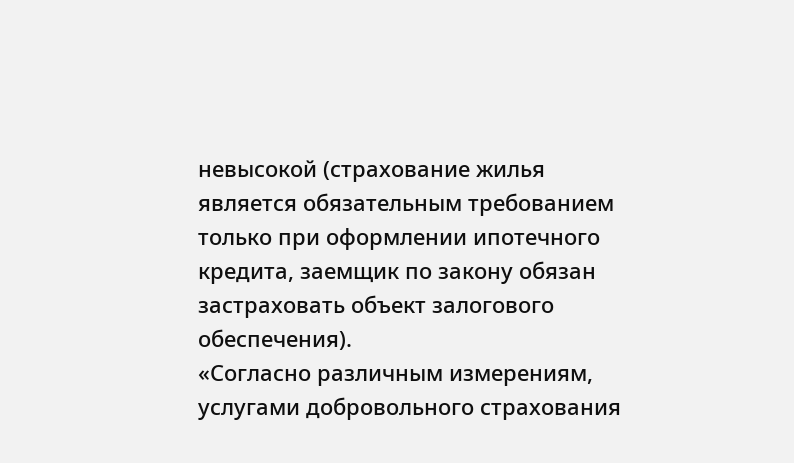невысокой (страхование жилья является обязательным требованием только при оформлении ипотечного кредита, заемщик по закону обязан застраховать объект залогового обеспечения).
«Согласно различным измерениям, услугами добровольного страхования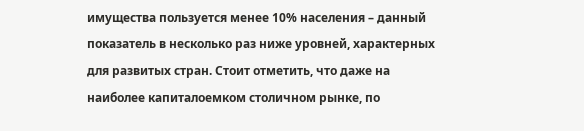имущества пользуется менее 10% населения – данный показатель в несколько раз ниже уровней, характерных для развитых стран. Стоит отметить, что даже на наиболее капиталоемком столичном рынке, по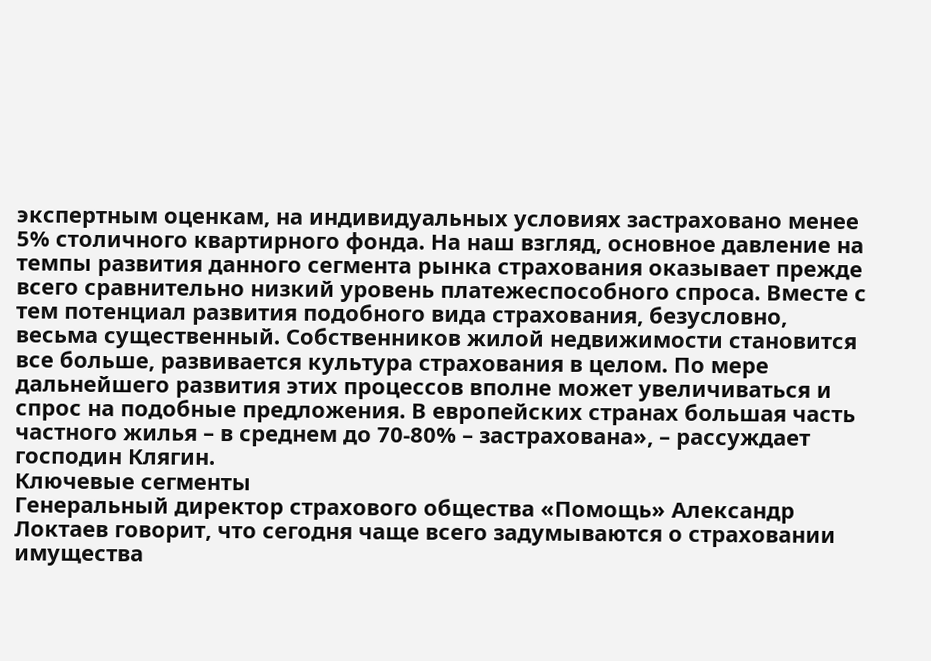экспертным оценкам, на индивидуальных условиях застраховано менее 5% столичного квартирного фонда. На наш взгляд, основное давление на темпы развития данного сегмента рынка страхования оказывает прежде всего сравнительно низкий уровень платежеспособного спроса. Вместе с тем потенциал развития подобного вида страхования, безусловно, весьма существенный. Собственников жилой недвижимости становится все больше, развивается культура страхования в целом. По мере дальнейшего развития этих процессов вполне может увеличиваться и спрос на подобные предложения. В европейских странах большая часть частного жилья – в среднем до 70-80% – застрахована», – рассуждает господин Клягин.
Ключевые сегменты
Генеральный директор страхового общества «Помощь» Александр Локтаев говорит, что сегодня чаще всего задумываются о страховании имущества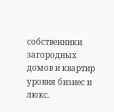собственники загородных домов и квартир уровня бизнес и люкс.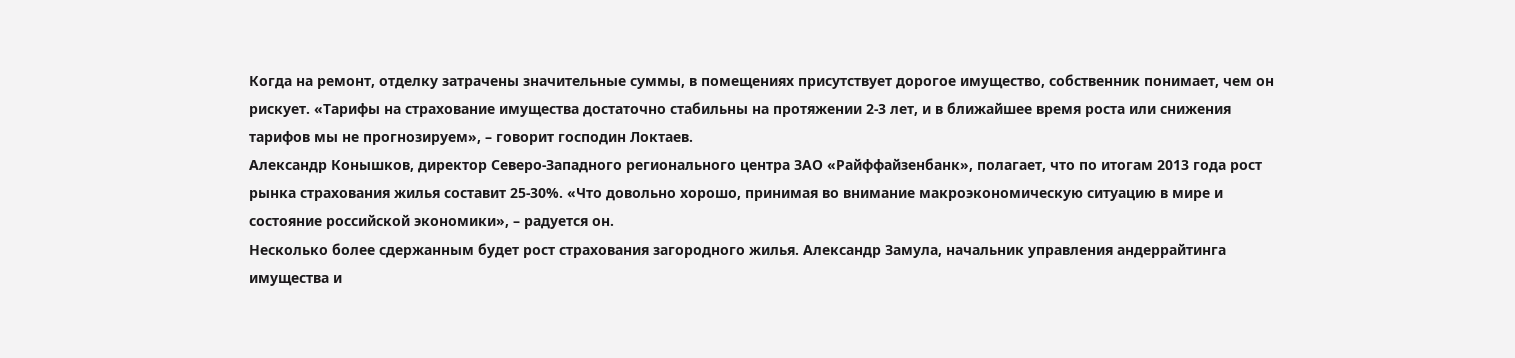Когда на ремонт, отделку затрачены значительные суммы, в помещениях присутствует дорогое имущество, собственник понимает, чем он рискует. «Тарифы на страхование имущества достаточно стабильны на протяжении 2-3 лет, и в ближайшее время роста или снижения тарифов мы не прогнозируем», – говорит господин Локтаев.
Александр Конышков, директор Северо-Западного регионального центра ЗАО «Райффайзенбанк», полагает, что по итогам 2013 года рост рынка страхования жилья составит 25-30%. «Что довольно хорошо, принимая во внимание макроэкономическую ситуацию в мире и состояние российской экономики», – радуется он.
Несколько более сдержанным будет рост страхования загородного жилья. Александр Замула, начальник управления андеррайтинга имущества и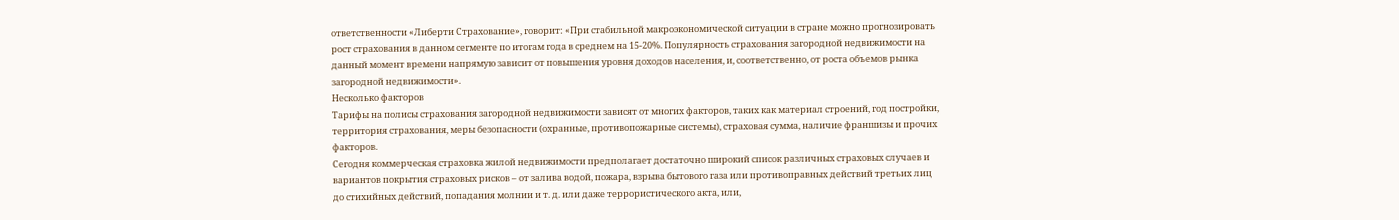ответственности «Либерти Страхование», говорит: «При стабильной макроэкономической ситуации в стране можно прогнозировать рост страхования в данном сегменте по итогам года в среднем на 15-20%. Популярность страхования загородной недвижимости на данный момент времени напрямую зависит от повышения уровня доходов населения, и, соответственно, от роста объемов рынка загородной недвижимости».
Несколько факторов
Тарифы на полисы страхования загородной недвижимости зависят от многих факторов, таких как материал строений, год постройки, территория страхования, меры безопасности (охранные, противопожарные системы), страховая сумма, наличие франшизы и прочих факторов.
Сегодня коммерческая страховка жилой недвижимости предполагает достаточно широкий список различных страховых случаев и вариантов покрытия страховых рисков – от залива водой, пожара, взрыва бытового газа или противоправных действий третьих лиц до стихийных действий, попадания молнии и т. д. или даже террористического акта, или,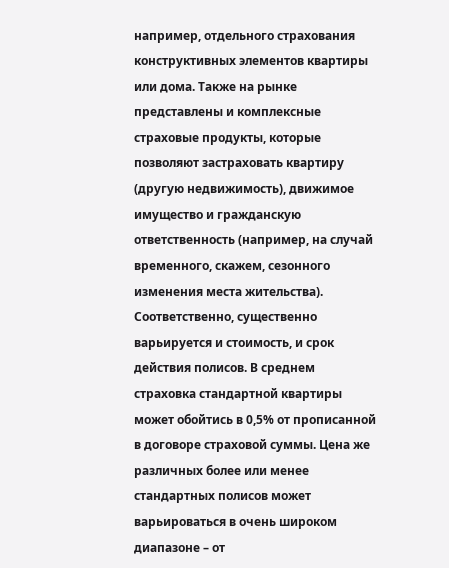например, отдельного страхования конструктивных элементов квартиры или дома. Также на рынке представлены и комплексные страховые продукты, которые позволяют застраховать квартиру (другую недвижимость), движимое имущество и гражданскую ответственность (например, на случай временного, скажем, сезонного изменения места жительства). Соответственно, существенно варьируется и стоимость, и срок действия полисов. В среднем страховка стандартной квартиры может обойтись в 0,5% от прописанной в договоре страховой суммы. Цена же различных более или менее стандартных полисов может варьироваться в очень широком диапазоне – от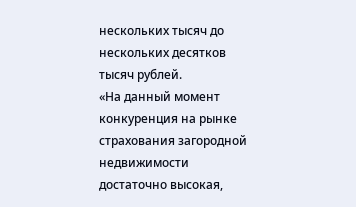нескольких тысяч до нескольких десятков тысяч рублей.
«На данный момент конкуренция на рынке страхования загородной недвижимости достаточно высокая,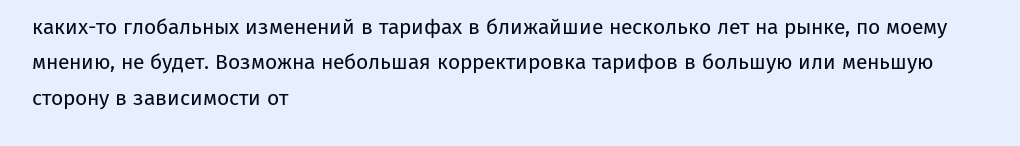каких-то глобальных изменений в тарифах в ближайшие несколько лет на рынке, по моему мнению, не будет. Возможна небольшая корректировка тарифов в большую или меньшую сторону в зависимости от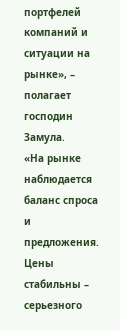портфелей компаний и ситуации на рынке», – полагает господин Замула.
«На рынке наблюдается баланс спроса и предложения. Цены стабильны – серьезного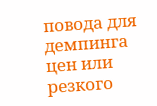повода для демпинга цен или резкого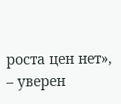роста цен нет», – уверен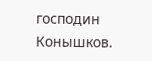господин Конышков.